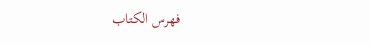فهرس الكتاب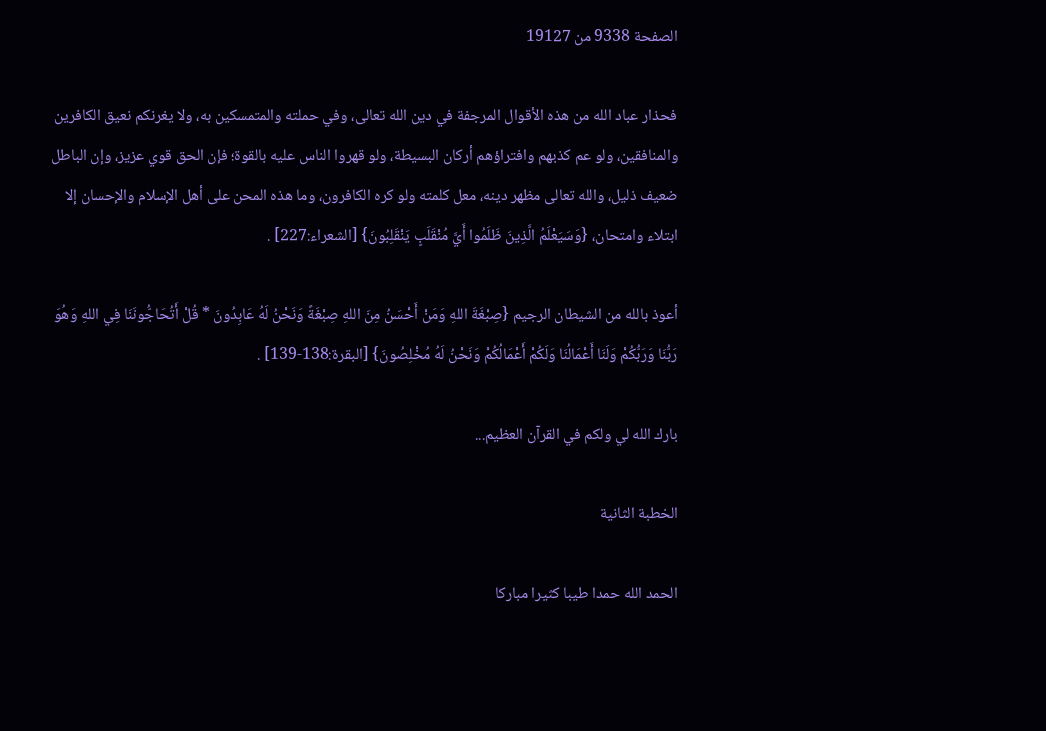الصفحة 9338 من 19127

فحذار عباد الله من هذه الأقوال المرجفة في دين الله تعالى، وفي حملته والمتمسكين به، ولا يغرنكم نعيق الكافرين والمنافقين، ولو عم كذبهم وافتراؤهم أركان البسيطة، ولو قهروا الناس عليه بالقوة؛ فإن الحق قوي عزيز، وإن الباطل ضعيف ذليل، والله تعالى مظهر دينه، معل كلمته ولو كره الكافرون، وما هذه المحن على أهل الإسلام والإحسان إلا ابتلاء وامتحان، {وَسَيَعْلَمُ الَّذِينَ ظَلَمُوا أَيَّ مُنْقَلَبٍ يَنْقَلِبُونَ} [الشعراء:227] .

أعوذ بالله من الشيطان الرجيم {صِبْغَةَ اللهِ وَمَنْ أَحْسَنُ مِنَ اللهِ صِبْغَةً وَنَحْنُ لَهُ عَابِدُونَ * قُلْ أَتُحَاجُّونَنَا فِي اللهِ وَهُوَ رَبُّنَا وَرَبُّكُمْ وَلَنَا أَعْمَالُنَا وَلَكُمْ أَعْمَالُكُمْ وَنَحْنُ لَهُ مُخْلِصُونَ} [البقرة:138-139] .

بارك الله لي ولكم في القرآن العظيم...

الخطبة الثانية

الحمد الله حمدا طيبا كثيرا مباركا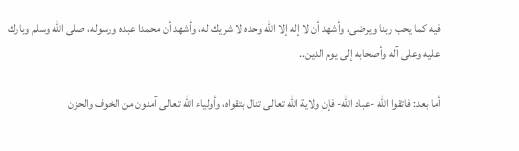فيه كما يحب ربنا ويرضى، وأشهد أن لا إله إلا الله وحده لا شريك له، وأشهد أن محمدا عبده ورسوله، صلى الله وسلم وبارك عليه وعلى آله وأصحابه إلى يوم الدين..

أما بعد: فاتقوا الله -عباد الله- فإن ولاية الله تعالى تنال بتقواه، وأولياء الله تعالى آمنون من الخوف والحزن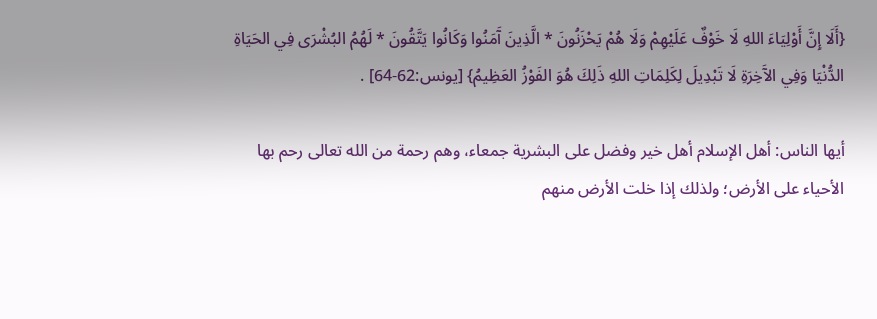{أَلَا إِنَّ أَوْلِيَاءَ اللهِ لَا خَوْفٌ عَلَيْهِمْ وَلَا هُمْ يَحْزَنُونَ * الَّذِينَ آَمَنُوا وَكَانُوا يَتَّقُونَ * لَهُمُ البُشْرَى فِي الحَيَاةِ الدُّنْيَا وَفِي الآَخِرَةِ لَا تَبْدِيلَ لِكَلِمَاتِ اللهِ ذَلِكَ هُوَ الفَوْزُ العَظِيمُ} [يونس:62-64] .

أيها الناس: أهل الإسلام أهل خير وفضل على البشرية جمعاء، وهم رحمة من الله تعالى رحم بها الأحياء على الأرض؛ ولذلك إذا خلت الأرض منهم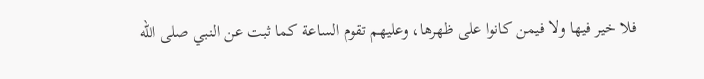فلا خير فيها ولا فيمن كانوا على ظهرها، وعليهم تقوم الساعة كما ثبت عن النبي صلى الله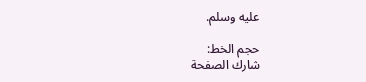عليه وسلم.

حجم الخط:
شارك الصفحة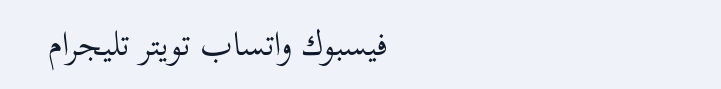فيسبوك واتساب تويتر تليجرام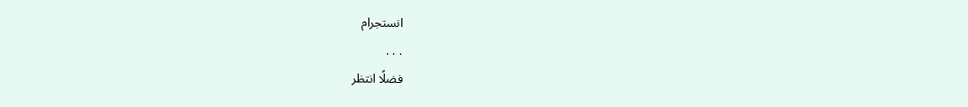انستجرام
. . .
فضلًا انتظر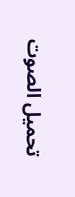تحميل الصوت